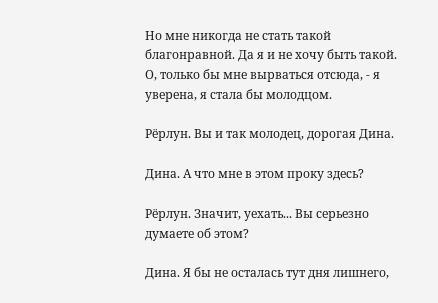Но мне никогда не стать такой благонравной. Да я и не хочу быть такой. О, только бы мне вырваться отсюда, - я уверена, я стала бы молодцом.

Рёрлун. Вы и так молодец, дорогая Дина.

Дина. А что мне в этом проку здесь?

Рёрлун. Значит, уехать... Вы серьезно думаете об этом?

Дина. Я бы не осталась тут дня лишнего,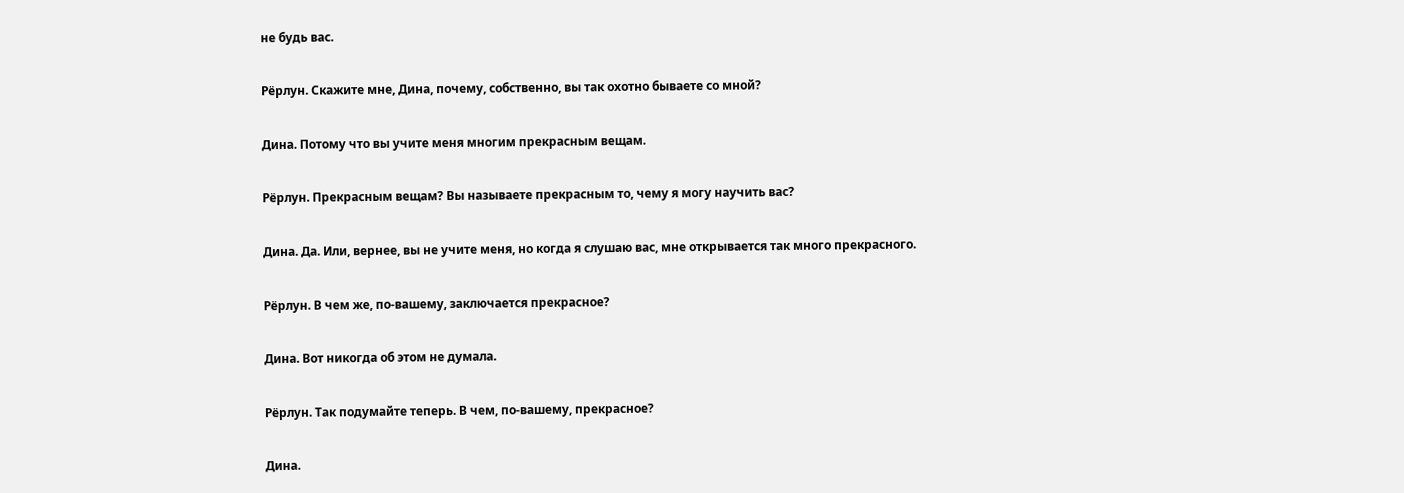не будь вас.

Рёрлун. Скажите мне, Дина, почему, собственно, вы так охотно бываете со мной?

Дина. Потому что вы учите меня многим прекрасным вещам.

Рёрлун. Прекрасным вещам? Вы называете прекрасным то, чему я могу научить вас?

Дина. Да. Или, вернее, вы не учите меня, но когда я слушаю вас, мне открывается так много прекрасного.

Рёрлун. В чем же, по-вашему, заключается прекрасное?

Дина. Вот никогда об этом не думала.

Рёрлун. Так подумайте теперь. В чем, по-вашему, прекрасное?

Дина.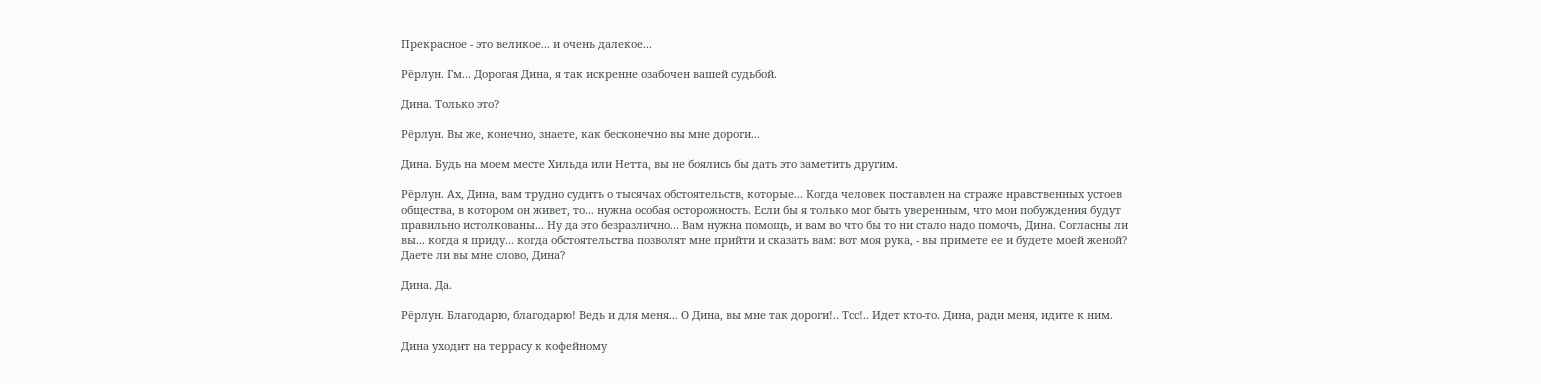Прекрасное - это великое... и очень далекое...

Рёрлун. Гм... Дорогая Дина, я так искренне озабочен вашей судьбой.

Дина. Только это?

Рёрлун. Вы же, конечно, знаете, как бесконечно вы мне дороги...

Дина. Будь на моем месте Хильда или Нетта, вы не боялись бы дать это заметить другим.

Рёрлун. Ах, Дина, вам трудно судить о тысячах обстоятельств, которые... Когда человек поставлен на страже нравственных устоев общества, в котором он живет, то... нужна особая осторожность. Если бы я только мог быть уверенным, что мои побуждения будут правильно истолкованы... Ну да это безразлично... Вам нужна помощь, и вам во что бы то ни стало надо помочь, Дина. Согласны ли вы... когда я приду... когда обстоятельства позволят мне прийти и сказать вам: вот моя рука, - вы примете ее и будете моей женой? Даете ли вы мне слово, Дина?

Дина. Да.

Рёрлун. Благодарю, благодарю! Ведь и для меня... О Дина, вы мне так дороги!.. Тсс!.. Идет кто-то. Дина, ради меня, идите к ним.

Дина уходит на террасу к кофейному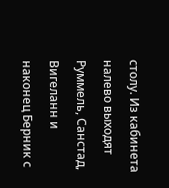столу. Из кабинета налево выходят Руммель, Санстад, Вигеланн и наконец Берник с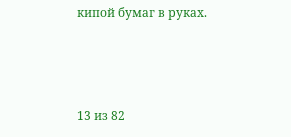кипой бумаг в руках.



13 из 82